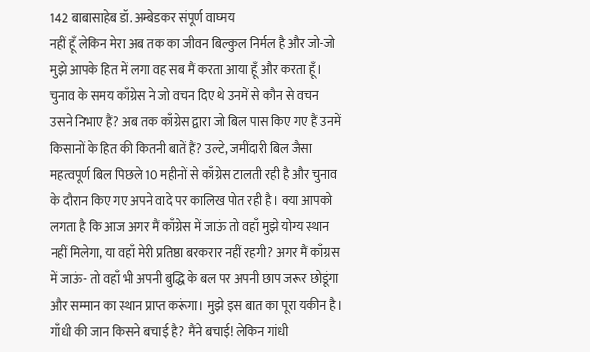142 बाबासाहेब डॉ. अम्बेडकर संपूर्ण वाघ्मय
नहीं हूँ लेकिन मेरा अब तक का जीवन बिल्कुल निर्मल है और जो-जो मुझे आपके हित में लगा वह सब मैं करता आया हूँ और करता हूँ।
चुनाव के समय काँग्रेस ने जो वचन दिए थे उनमें से कौन से वचन उसने निभाए हैं? अब तक काँग्रेस द्वारा जो बिल पास किए गए हैं उनमें किसानों के हित की कितनी बातें हैं? उल्टे, जमींदारी बिल जैसा महत्वपूर्ण बिल पिछले 10 महीनों से काँग्रेस टालती रही है और चुनाव के दौरान किए गए अपने वादे पर कालिख पोत रही है। क्या आपको लगता है कि आज अगर मैं काँग्रेस में जाऊं तो वहाँ मुझे योग्य स्थान नहीं मिलेगा, या वहाँ मेरी प्रतिष्ठा बरकरार नहीं रहगी? अगर मैं काँग्रस में जाऊं- तो वहाँ भी अपनी बुद्धि के बल पर अपनी छाप जरूर छोडूंगा और सम्मान का स्थान प्राप्त करूंगा। मुझे इस बात का पूरा यकीन है। गाँधी की जान किसने बचाई है? मैंने बचाई! लेकिन गांधी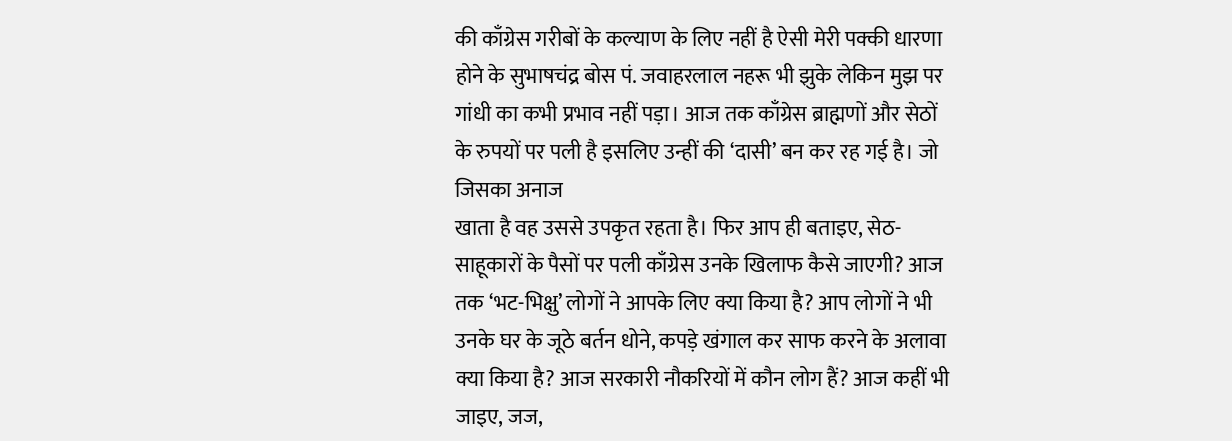की काँग्रेस गरीबों के कल्याण के लिए नहीं है ऐसी मेरी पक्की धारणा होने के सुभाषचंद्र बोस पं. जवाहरलाल नहरू भी झुके लेकिन मुझ पर गांधी का कभी प्रभाव नहीं पड़ा। आज तक काँग्रेस ब्राह्मणों और सेठों के रुपयों पर पली है इसलिए उन्हीं की ‘दासी’ बन कर रह गई है। जो जिसका अनाज
खाता है वह उससे उपकृत रहता है। फिर आप ही बताइए, सेठ-साहूकारों के पैसों पर पली काँग्रेस उनके खिलाफ कैसे जाएगी? आज तक ‘भट-भिक्षु’ लोगों ने आपके लिए क्या किया है? आप लोगों ने भी उनके घर के जूठे बर्तन धोने, कपड़े खंगाल कर साफ करने के अलावा क्या किया है? आज सरकारी नौकरियों में कौन लोग हैं? आज कहीं भी जाइए, जज,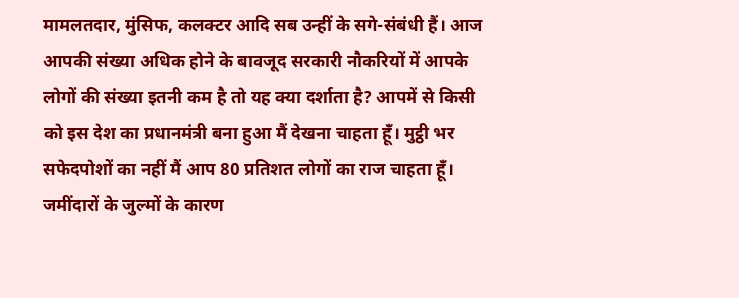मामलतदार, मुंसिफ, कलक्टर आदि सब उन्हीं के सगे-संबंधी हैं। आज आपकी संख्या अधिक होने के बावजूद सरकारी नौकरियों में आपके लोगों की संख्या इतनी कम है तो यह क्या दर्शाता है? आपमें से किसी को इस देश का प्रधानमंत्री बना हुआ मैं देखना चाहता हूँ। मुट्ठी भर सफेदपोशों का नहीं मैं आप 80 प्रतिशत लोगों का राज चाहता हूँ।
जमींदारों के जुल्मों के कारण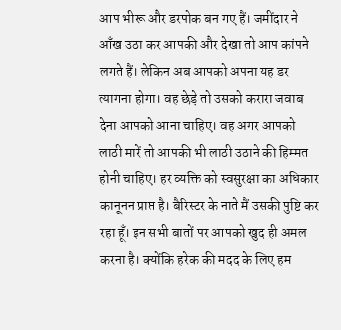आप भीरू और डरपोक बन गए हैं। जमींदार ने आँख उठा कर आपकी और देखा तो आप कांपने लगते हैं। लेकिन अब आपको अपना यह डर त्यागना होगा। वह छेड़े तो उसको करारा जवाब देना आपको आना चाहिए। वह अगर आपको लाठी मारें तो आपकी भी लाठी उठाने की हिम्मत होनी चाहिए। हर व्यक्ति को स्वसुरक्षा का अधिकार कानूनन प्राप्त है। बैरिस्टर के नाते मैं उसकी पुष्टि कर रहा हूँ। इन सभी बातों पर आपको खुद ही अमल करना है। क्योंकि हरेक की मदद के लिए हम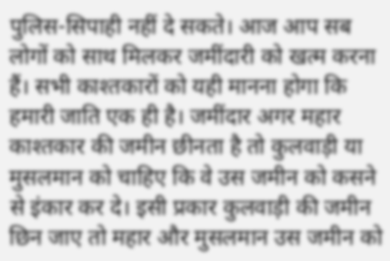पुलिस-सिपाही नहीं दे सकते। आज आप सब लोगों को साथ मिलकर जमींदारी को खत्म करना हैं। सभी काश्तकारों को यही मानना होगा कि हमारी जाति एक ही है। जमींदार अगर महार काश्तकार की जमीन छीनता है तो कुलवाड़ी या मुसलमान को चाहिए कि वे उस जमीन को कसने से इंकार कर दे। इसी प्रकार कुलवाड़ी की जमीन छिन जाए तो महार और मुसलमान उस जमीन को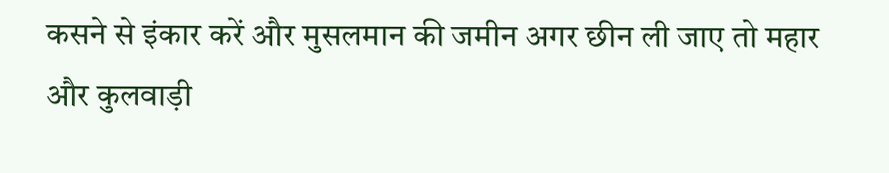कसने से इंकार करें और मुसलमान की जमीन अगर छीन ली जाए तो महार और कुलवाड़ी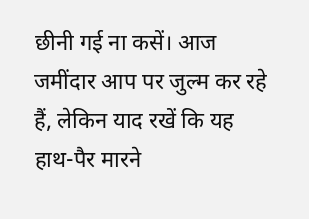छीनी गई ना कसें। आज जमींदार आप पर जुल्म कर रहे हैं, लेकिन याद रखें कि यह हाथ-पैर मारने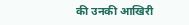की उनकी आखिरी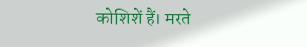कोशिशें हैं। मरते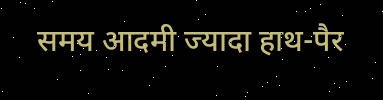समय आदमी ज्यादा हाथ-पैर